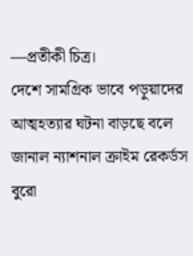—প্রতীকী চিত্র।
দেশে সামগ্রিক ভাবে পড়ুয়াদের আত্মহত্যার ঘটনা বাড়ছে বলে জানাল ন্যাশনাল ক্রাইম রেকর্ডস বুরো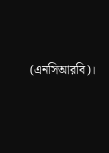(এনসিআরবি)।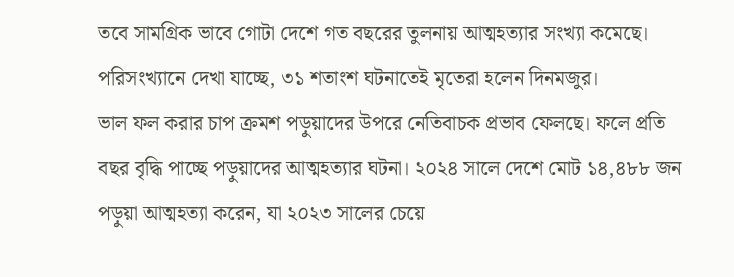তবে সামগ্রিক ভাবে গোটা দেশে গত বছরের তুলনায় আত্মহত্যার সংখ্যা কমেছে। পরিসংখ্যানে দেখা যাচ্ছে, ৩১ শতাংশ ঘটনাতেই মৃতেরা হলেন দিনমজুর।
ভাল ফল করার চাপ ক্রমশ পড়ুয়াদের উপরে নেতিবাচক প্রভাব ফেলছে। ফলে প্রতি বছর বৃদ্ধি পাচ্ছে পড়ুয়াদের আত্মহত্যার ঘটনা। ২০২৪ সালে দেশে মোট ১৪,৪৮৮ জন পড়ুয়া আত্মহত্যা করেন, যা ২০২৩ সালের চেয়ে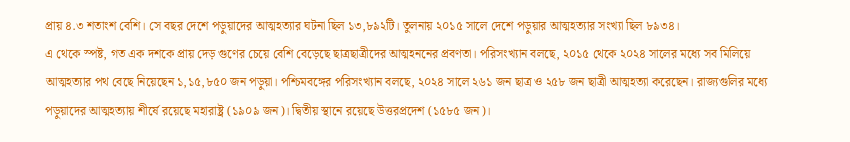প্রায় ৪.৩ শতাংশ বেশি। সে বছর দেশে পড়ুয়াদের আত্মহত্যার ঘটনা ছিল ১৩,৮৯২টি। তুলনায় ২০১৫ সালে দেশে পড়ুয়ার আত্মহত্যার সংখ্যা ছিল ৮৯৩৪।
এ থেকে স্পষ্ট, গত এক দশকে প্রায় দেড় গুণের চেয়ে বেশি বেড়েছে ছাত্রছাত্রীদের আত্মহননের প্রবণতা। পরিসংখ্যান বলছে, ২০১৫ থেকে ২০২৪ সালের মধ্যে সব মিলিয়ে আত্মহত্যার পথ বেছে নিয়েছেন ১,১৫,৮৫০ জন পড়ুয়া। পশ্চিমবঙ্গের পরিসংখ্যান বলছে, ২০২৪ সালে ২৬১ জন ছাত্র ও ২৫৮ জন ছাত্রী আত্মহত্যা করেছেন। রাজ্যগুলির মধ্যে পড়ুয়াদের আত্মহত্যায় শীর্ষে রয়েছে মহারাষ্ট্র (১৯০৯ জন)। দ্বিতীয় স্থানে রয়েছে উত্তরপ্রদেশ (১৫৮৫ জন)।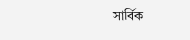সার্বিক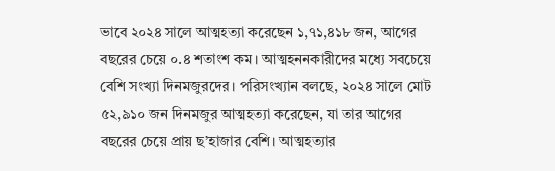ভাবে ২০২৪ সালে আত্মহত্যা করেছেন ১,৭১,৪১৮ জন, আগের বছরের চেয়ে ০.৪ শতাংশ কম। আত্মহননকারীদের মধ্যে সবচেয়ে বেশি সংখ্যা দিনমজুরদের। পরিসংখ্যান বলছে, ২০২৪ সালে মোট ৫২,৯১০ জন দিনমজুর আত্মহত্যা করেছেন, যা তার আগের বছরের চেয়ে প্রায় ছ’হাজার বেশি। আত্মহত্যার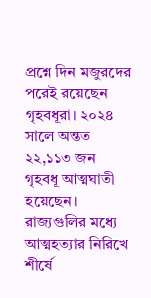প্রশ্নে দিন মজুরদের পরেই রয়েছেন গৃহবধূরা। ২০২৪ সালে অন্তত ২২,১১৩ জন গৃহবধূ আত্মঘাতী হয়েছেন। রাজ্যগুলির মধ্যে আত্মহত্যার নিরিখে শীর্ষে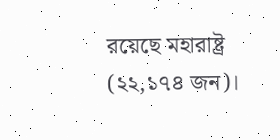রয়েছে মহারাষ্ট্র (২২,১৭৪ জন)।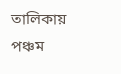তালিকায় পঞ্চম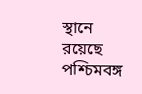স্থানে রয়েছে পশ্চিমবঙ্গ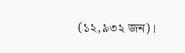(১২,৯৩২ জন)।